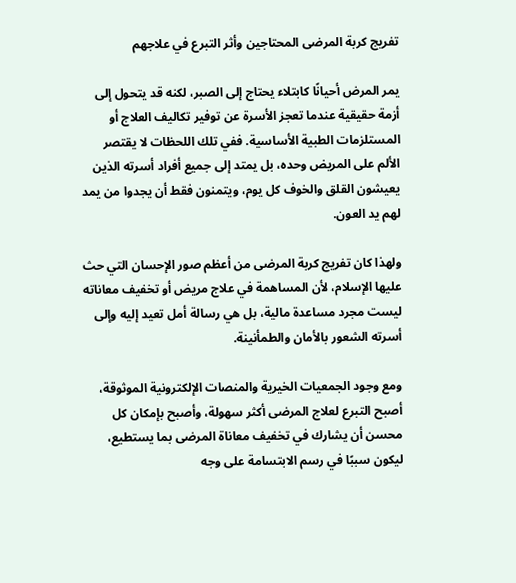تفريج كربة المرضى المحتاجين وأثر التبرع في علاجهم

يمر المرض أحيانًا كابتلاء يحتاج إلى الصبر، لكنه قد يتحول إلى أزمة حقيقية عندما تعجز الأسرة عن توفير تكاليف العلاج أو المستلزمات الطبية الأساسية. ففي تلك اللحظات لا يقتصر الألم على المريض وحده، بل يمتد إلى جميع أفراد أسرته الذين يعيشون القلق والخوف كل يوم، ويتمنون فقط أن يجدوا من يمد لهم يد العون.

ولهذا كان تفريج كربة المرضى من أعظم صور الإحسان التي حث عليها الإسلام، لأن المساهمة في علاج مريض أو تخفيف معاناته ليست مجرد مساعدة مالية، بل هي رسالة أمل تعيد إليه وإلى أسرته الشعور بالأمان والطمأنينة.

ومع وجود الجمعيات الخيرية والمنصات الإلكترونية الموثوقة، أصبح التبرع لعلاج المرضى أكثر سهولة، وأصبح بإمكان كل محسن أن يشارك في تخفيف معاناة المرضى بما يستطيع، ليكون سببًا في رسم الابتسامة على وجه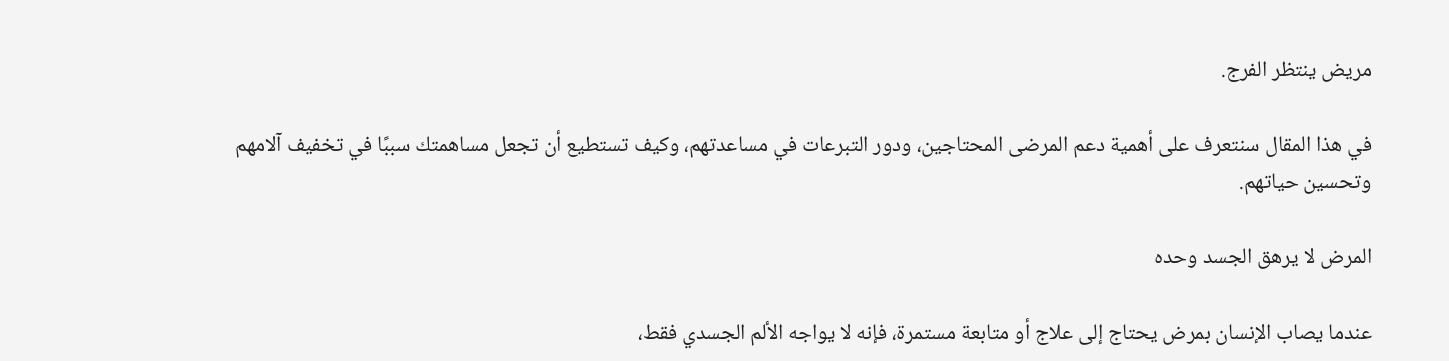مريض ينتظر الفرج.

في هذا المقال سنتعرف على أهمية دعم المرضى المحتاجين، ودور التبرعات في مساعدتهم، وكيف تستطيع أن تجعل مساهمتك سببًا في تخفيف آلامهم وتحسين حياتهم.

المرض لا يرهق الجسد وحده

عندما يصاب الإنسان بمرض يحتاج إلى علاج أو متابعة مستمرة، فإنه لا يواجه الألم الجسدي فقط،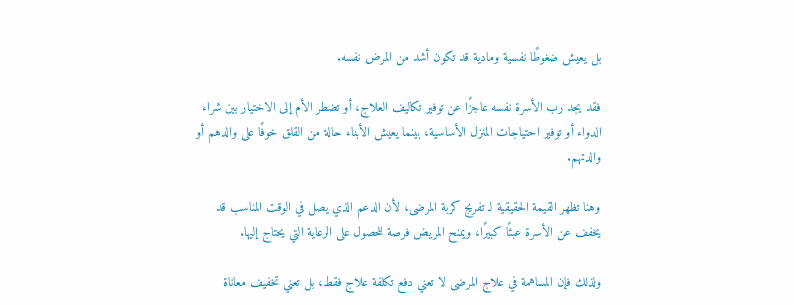بل يعيش ضغوطًا نفسية ومادية قد تكون أشد من المرض نفسه.

فقد يجد رب الأسرة نفسه عاجزًا عن توفير تكاليف العلاج، أو تضطر الأم إلى الاختيار بين شراء الدواء أو توفير احتياجات المنزل الأساسية، بينما يعيش الأبناء حالة من القلق خوفًا على والدهم أو والدتهم.

وهنا تظهر القيمة الحقيقية لـ تفريج كربة المرضى، لأن الدعم الذي يصل في الوقت المناسب قد يخفف عن الأسرة عبئًا كبيرًا، ويمنح المريض فرصة للحصول على الرعاية التي يحتاج إليها.

ولذلك فإن المساهمة في علاج المرضى لا تعني دفع تكلفة علاج فقط، بل تعني تخفيف معاناة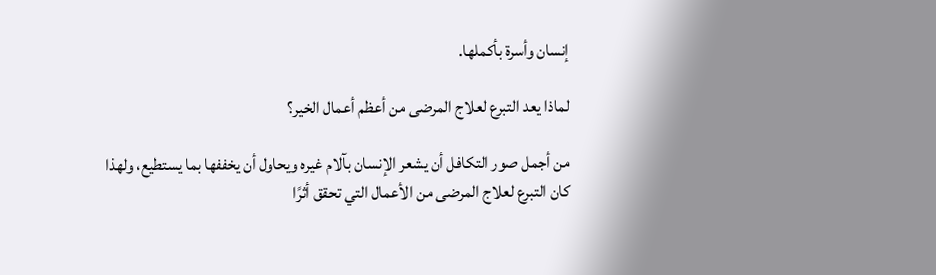إنسان وأسرة بأكملها.

لماذا يعد التبرع لعلاج المرضى من أعظم أعمال الخير؟

من أجمل صور التكافل أن يشعر الإنسان بآلام غيره ويحاول أن يخففها بما يستطيع، ولهذا كان التبرع لعلاج المرضى من الأعمال التي تحقق أثرًا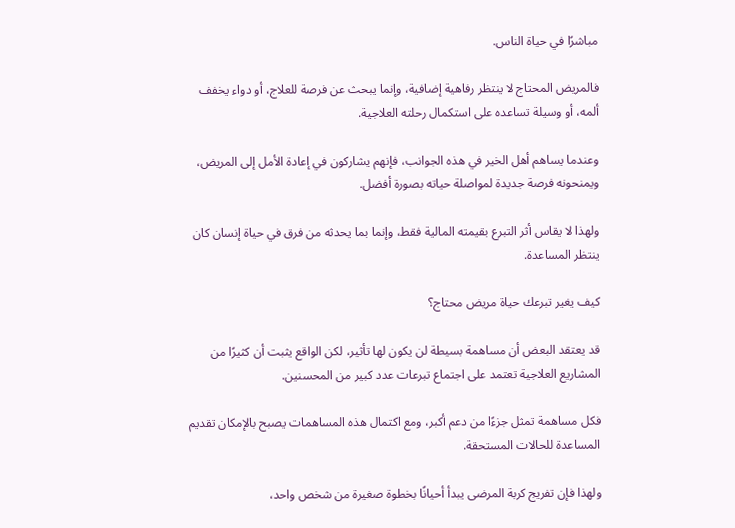مباشرًا في حياة الناس.

فالمريض المحتاج لا ينتظر رفاهية إضافية، وإنما يبحث عن فرصة للعلاج، أو دواء يخفف ألمه، أو وسيلة تساعده على استكمال رحلته العلاجية.

وعندما يساهم أهل الخير في هذه الجوانب، فإنهم يشاركون في إعادة الأمل إلى المريض، ويمنحونه فرصة جديدة لمواصلة حياته بصورة أفضل.

ولهذا لا يقاس أثر التبرع بقيمته المالية فقط، وإنما بما يحدثه من فرق في حياة إنسان كان ينتظر المساعدة.

كيف يغير تبرعك حياة مريض محتاج؟

قد يعتقد البعض أن مساهمة بسيطة لن يكون لها تأثير، لكن الواقع يثبت أن كثيرًا من المشاريع العلاجية تعتمد على اجتماع تبرعات عدد كبير من المحسنين.

فكل مساهمة تمثل جزءًا من دعم أكبر، ومع اكتمال هذه المساهمات يصبح بالإمكان تقديم المساعدة للحالات المستحقة.

ولهذا فإن تفريج كربة المرضى يبدأ أحيانًا بخطوة صغيرة من شخص واحد،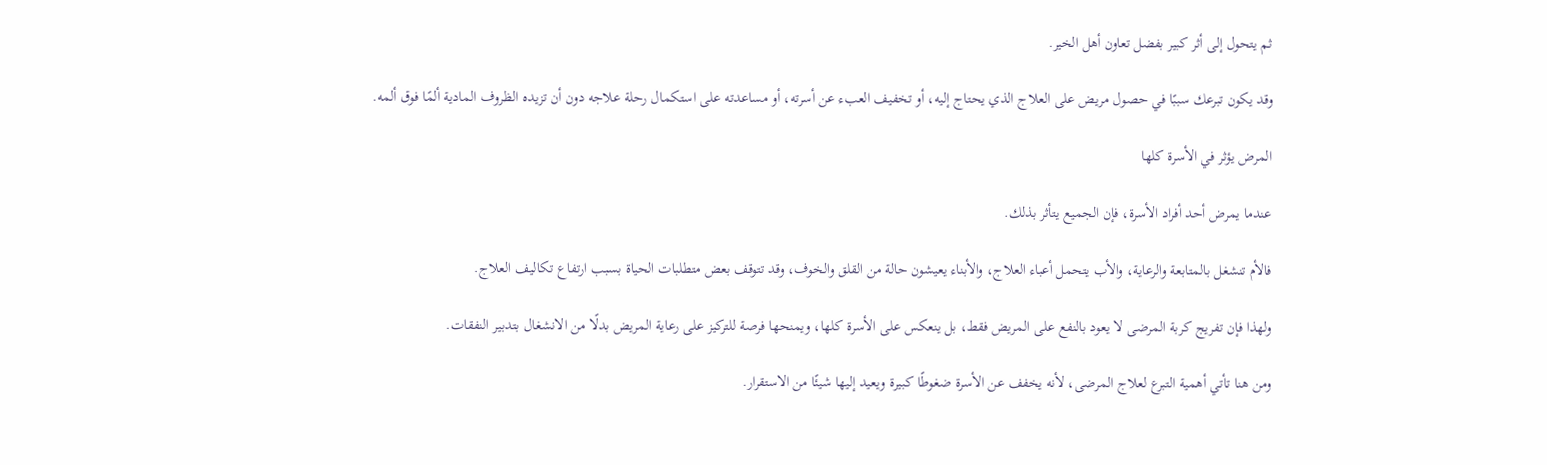ثم يتحول إلى أثر كبير بفضل تعاون أهل الخير.

وقد يكون تبرعك سببًا في حصول مريض على العلاج الذي يحتاج إليه، أو تخفيف العبء عن أسرته، أو مساعدته على استكمال رحلة علاجه دون أن تزيده الظروف المادية ألمًا فوق ألمه.

المرض يؤثر في الأسرة كلها

عندما يمرض أحد أفراد الأسرة، فإن الجميع يتأثر بذلك.

فالأم تنشغل بالمتابعة والرعاية، والأب يتحمل أعباء العلاج، والأبناء يعيشون حالة من القلق والخوف، وقد تتوقف بعض متطلبات الحياة بسبب ارتفاع تكاليف العلاج.

ولهذا فإن تفريج كربة المرضى لا يعود بالنفع على المريض فقط، بل ينعكس على الأسرة كلها، ويمنحها فرصة للتركيز على رعاية المريض بدلًا من الانشغال بتدبير النفقات.

ومن هنا تأتي أهمية التبرع لعلاج المرضى، لأنه يخفف عن الأسرة ضغوطًا كبيرة ويعيد إليها شيئًا من الاستقرار.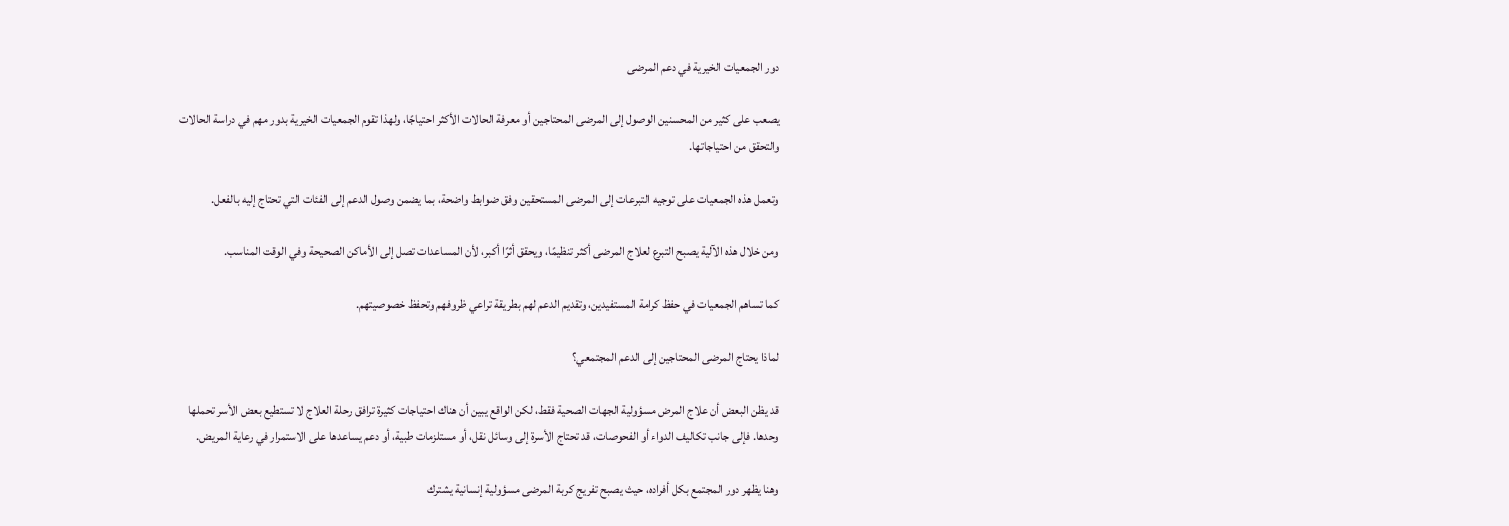دور الجمعيات الخيرية في دعم المرضى

يصعب على كثير من المحسنين الوصول إلى المرضى المحتاجين أو معرفة الحالات الأكثر احتياجًا، ولهذا تقوم الجمعيات الخيرية بدور مهم في دراسة الحالات والتحقق من احتياجاتها.

وتعمل هذه الجمعيات على توجيه التبرعات إلى المرضى المستحقين وفق ضوابط واضحة، بما يضمن وصول الدعم إلى الفئات التي تحتاج إليه بالفعل.

ومن خلال هذه الآلية يصبح التبرع لعلاج المرضى أكثر تنظيمًا، ويحقق أثرًا أكبر، لأن المساعدات تصل إلى الأماكن الصحيحة وفي الوقت المناسب.

كما تساهم الجمعيات في حفظ كرامة المستفيدين، وتقديم الدعم لهم بطريقة تراعي ظروفهم وتحفظ خصوصيتهم.

لماذا يحتاج المرضى المحتاجين إلى الدعم المجتمعي؟

قد يظن البعض أن علاج المرض مسؤولية الجهات الصحية فقط، لكن الواقع يبين أن هناك احتياجات كثيرة ترافق رحلة العلاج لا تستطيع بعض الأسر تحملها وحدها. فإلى جانب تكاليف الدواء أو الفحوصات، قد تحتاج الأسرة إلى وسائل نقل، أو مستلزمات طبية، أو دعم يساعدها على الاستمرار في رعاية المريض.

وهنا يظهر دور المجتمع بكل أفراده، حيث يصبح تفريج كربة المرضى مسؤولية إنسانية يشترك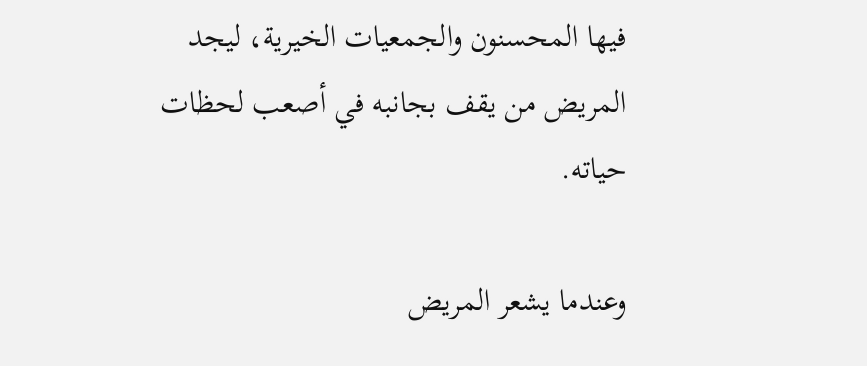فيها المحسنون والجمعيات الخيرية، ليجد المريض من يقف بجانبه في أصعب لحظات حياته.

وعندما يشعر المريض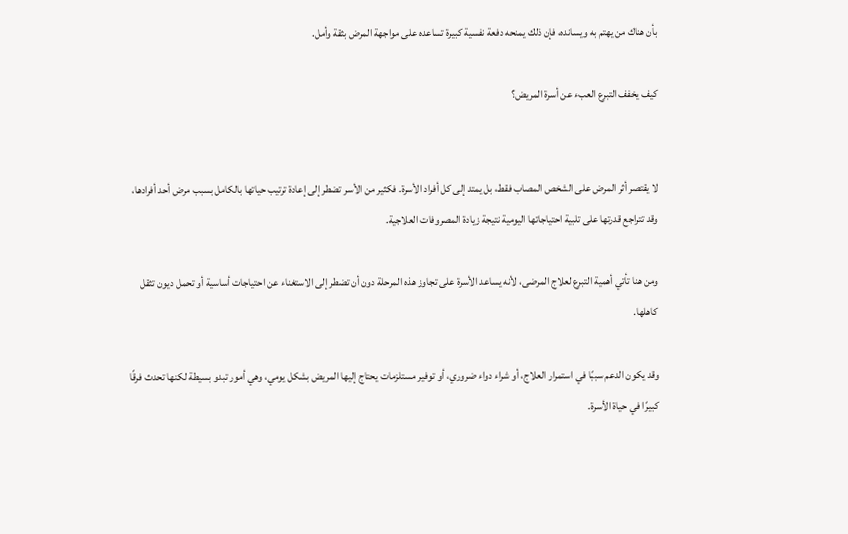بأن هناك من يهتم به ويسانده، فإن ذلك يمنحه دفعة نفسية كبيرة تساعده على مواجهة المرض بثقة وأمل.

كيف يخفف التبرع العبء عن أسرة المريض؟


لا يقتصر أثر المرض على الشخص المصاب فقط، بل يمتد إلى كل أفراد الأسرة. فكثير من الأسر تضطر إلى إعادة ترتيب حياتها بالكامل بسبب مرض أحد أفرادها، وقد تتراجع قدرتها على تلبية احتياجاتها اليومية نتيجة زيادة المصروفات العلاجية.

ومن هنا تأتي أهمية التبرع لعلاج المرضى، لأنه يساعد الأسرة على تجاوز هذه المرحلة دون أن تضطر إلى الاستغناء عن احتياجات أساسية أو تحمل ديون تثقل كاهلها.

وقد يكون الدعم سببًا في استمرار العلاج، أو شراء دواء ضروري، أو توفير مستلزمات يحتاج إليها المريض بشكل يومي، وهي أمور تبدو بسيطة لكنها تحدث فرقًا كبيرًا في حياة الأسرة.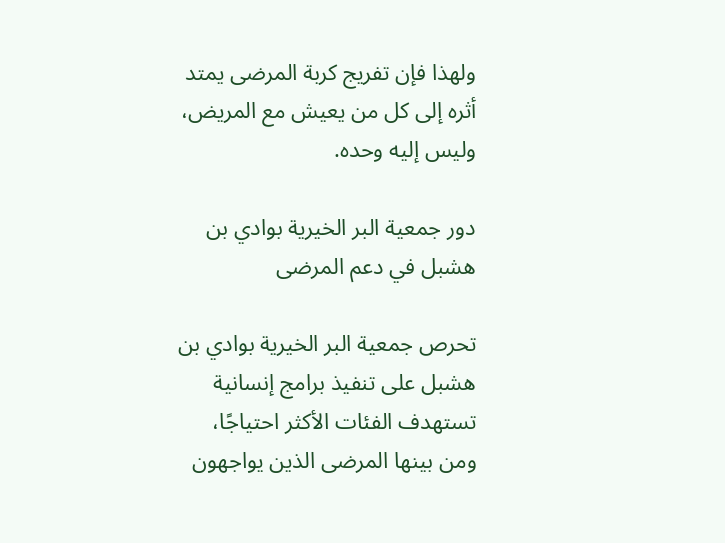ولهذا فإن تفريج كربة المرضى يمتد أثره إلى كل من يعيش مع المريض، وليس إليه وحده.

دور جمعية البر الخيرية بوادي بن هشبل في دعم المرضى

تحرص جمعية البر الخيرية بوادي بن هشبل على تنفيذ برامج إنسانية تستهدف الفئات الأكثر احتياجًا، ومن بينها المرضى الذين يواجهون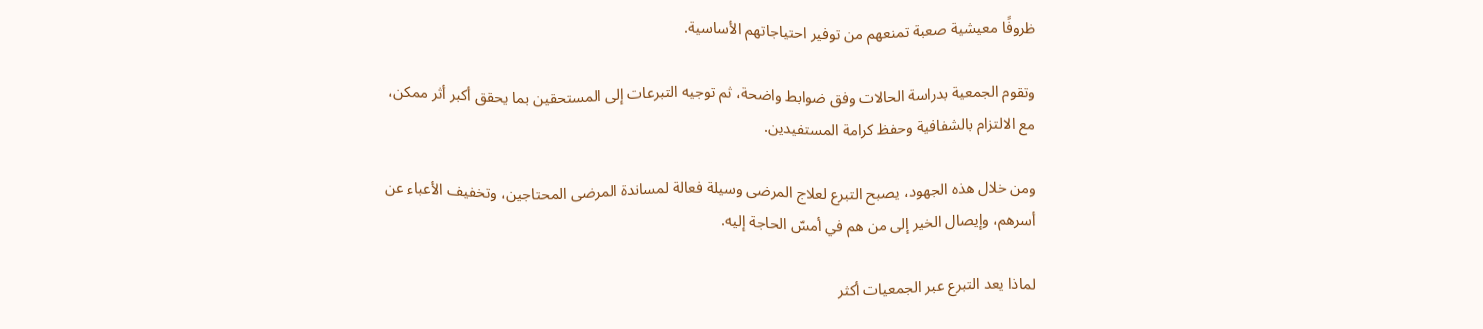ظروفًا معيشية صعبة تمنعهم من توفير احتياجاتهم الأساسية.

وتقوم الجمعية بدراسة الحالات وفق ضوابط واضحة، ثم توجيه التبرعات إلى المستحقين بما يحقق أكبر أثر ممكن، مع الالتزام بالشفافية وحفظ كرامة المستفيدين.

ومن خلال هذه الجهود، يصبح التبرع لعلاج المرضى وسيلة فعالة لمساندة المرضى المحتاجين، وتخفيف الأعباء عن أسرهم، وإيصال الخير إلى من هم في أمسّ الحاجة إليه.

لماذا يعد التبرع عبر الجمعيات أكثر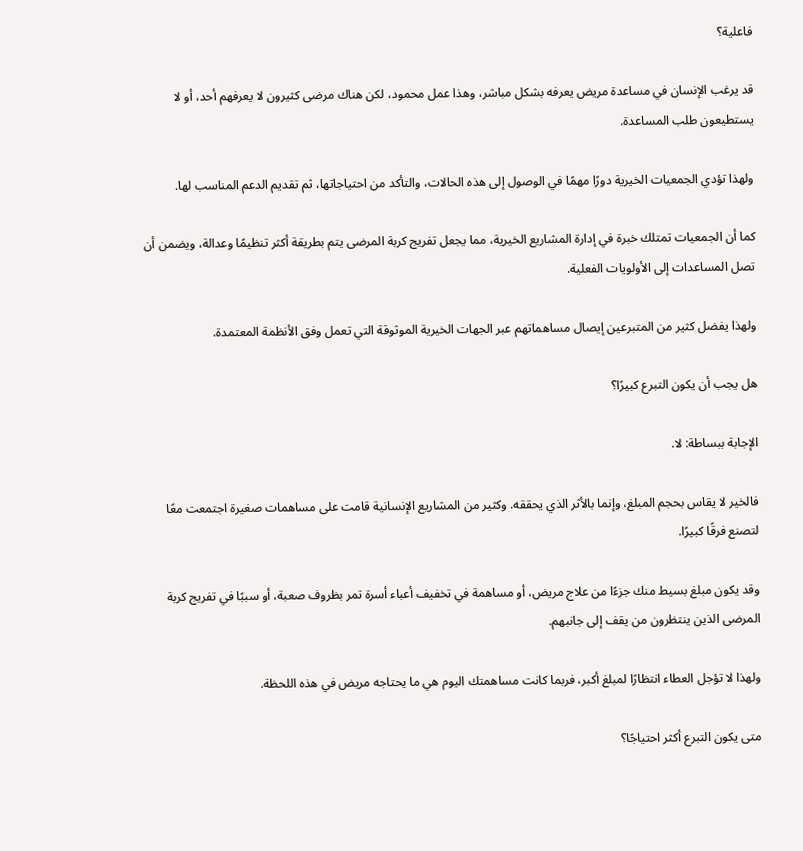فاعلية؟

قد يرغب الإنسان في مساعدة مريض يعرفه بشكل مباشر، وهذا عمل محمود، لكن هناك مرضى كثيرون لا يعرفهم أحد، أو لا يستطيعون طلب المساعدة.

ولهذا تؤدي الجمعيات الخيرية دورًا مهمًا في الوصول إلى هذه الحالات، والتأكد من احتياجاتها، ثم تقديم الدعم المناسب لها.

كما أن الجمعيات تمتلك خبرة في إدارة المشاريع الخيرية، مما يجعل تفريج كربة المرضى يتم بطريقة أكثر تنظيمًا وعدالة، ويضمن أن تصل المساعدات إلى الأولويات الفعلية.

ولهذا يفضل كثير من المتبرعين إيصال مساهماتهم عبر الجهات الخيرية الموثوقة التي تعمل وفق الأنظمة المعتمدة.

هل يجب أن يكون التبرع كبيرًا؟

الإجابة ببساطة: لا.

فالخير لا يقاس بحجم المبلغ، وإنما بالأثر الذي يحققه. وكثير من المشاريع الإنسانية قامت على مساهمات صغيرة اجتمعت معًا لتصنع فرقًا كبيرًا.

وقد يكون مبلغ بسيط منك جزءًا من علاج مريض، أو مساهمة في تخفيف أعباء أسرة تمر بظروف صعبة، أو سببًا في تفريج كربة المرضى الذين ينتظرون من يقف إلى جانبهم.

ولهذا لا تؤجل العطاء انتظارًا لمبلغ أكبر، فربما كانت مساهمتك اليوم هي ما يحتاجه مريض في هذه اللحظة.

متى يكون التبرع أكثر احتياجًا؟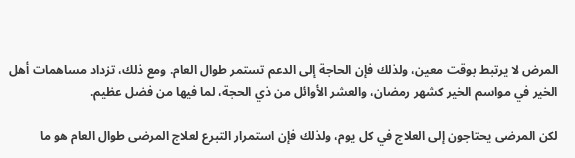المرض لا يرتبط بوقت معين، ولذلك فإن الحاجة إلى الدعم تستمر طوال العام. ومع ذلك، تزداد مساهمات أهل الخير في مواسم الخير كشهر رمضان، والعشر الأوائل من ذي الحجة، لما فيها من فضل عظيم.

لكن المرضى يحتاجون إلى العلاج في كل يوم، ولذلك فإن استمرار التبرع لعلاج المرضى طوال العام هو ما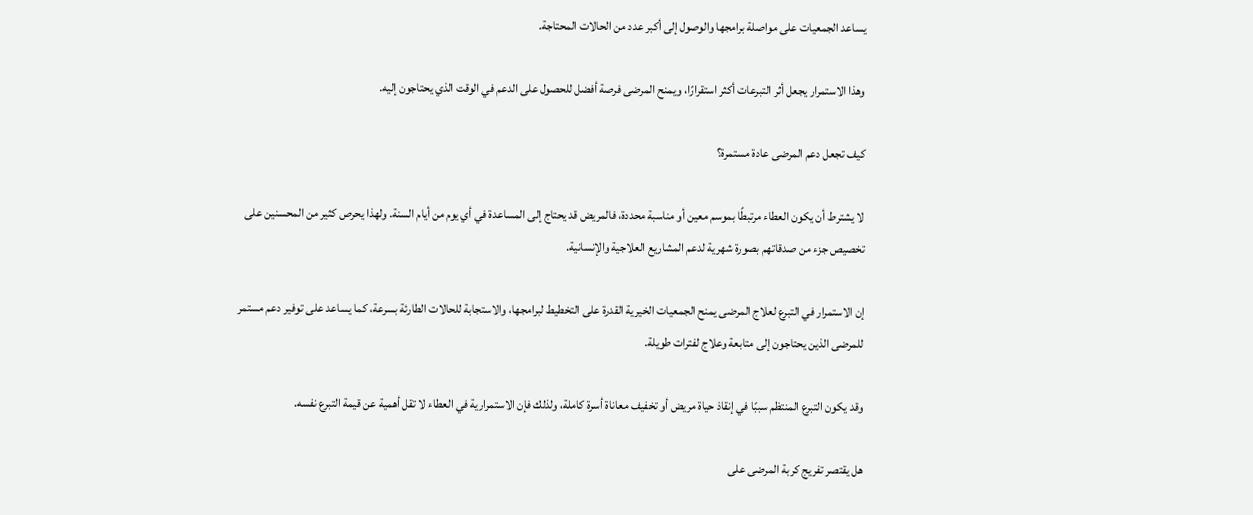يساعد الجمعيات على مواصلة برامجها والوصول إلى أكبر عدد من الحالات المحتاجة.

وهذا الاستمرار يجعل أثر التبرعات أكثر استقرارًا، ويمنح المرضى فرصة أفضل للحصول على الدعم في الوقت الذي يحتاجون إليه.

كيف تجعل دعم المرضى عادة مستمرة؟

لا يشترط أن يكون العطاء مرتبطًا بموسم معين أو مناسبة محددة، فالمريض قد يحتاج إلى المساعدة في أي يوم من أيام السنة. ولهذا يحرص كثير من المحسنين على تخصيص جزء من صدقاتهم بصورة شهرية لدعم المشاريع العلاجية والإنسانية.

إن الاستمرار في التبرع لعلاج المرضى يمنح الجمعيات الخيرية القدرة على التخطيط لبرامجها، والاستجابة للحالات الطارئة بسرعة، كما يساعد على توفير دعم مستمر للمرضى الذين يحتاجون إلى متابعة وعلاج لفترات طويلة.

وقد يكون التبرع المنتظم سببًا في إنقاذ حياة مريض أو تخفيف معاناة أسرة كاملة، ولذلك فإن الاستمرارية في العطاء لا تقل أهمية عن قيمة التبرع نفسه.

هل يقتصر تفريج كربة المرضى على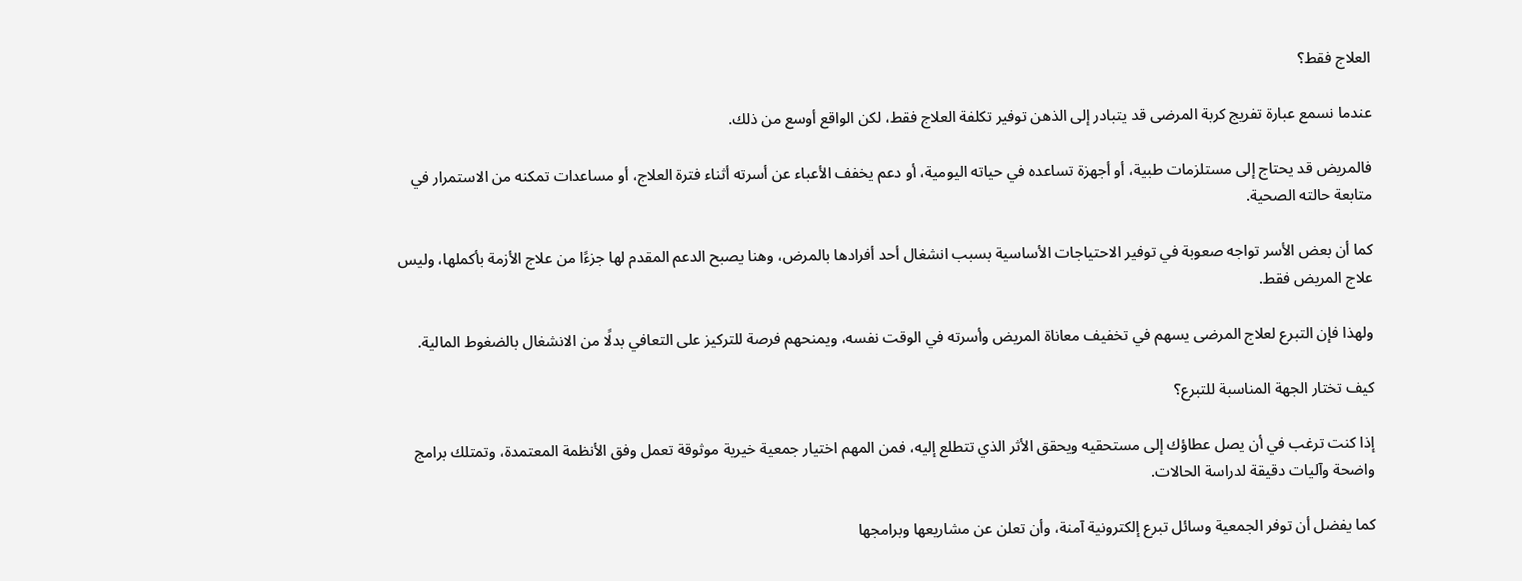العلاج فقط؟

عندما نسمع عبارة تفريج كربة المرضى قد يتبادر إلى الذهن توفير تكلفة العلاج فقط، لكن الواقع أوسع من ذلك.

فالمريض قد يحتاج إلى مستلزمات طبية، أو أجهزة تساعده في حياته اليومية، أو دعم يخفف الأعباء عن أسرته أثناء فترة العلاج، أو مساعدات تمكنه من الاستمرار في متابعة حالته الصحية.

كما أن بعض الأسر تواجه صعوبة في توفير الاحتياجات الأساسية بسبب انشغال أحد أفرادها بالمرض، وهنا يصبح الدعم المقدم لها جزءًا من علاج الأزمة بأكملها، وليس علاج المريض فقط.

ولهذا فإن التبرع لعلاج المرضى يسهم في تخفيف معاناة المريض وأسرته في الوقت نفسه، ويمنحهم فرصة للتركيز على التعافي بدلًا من الانشغال بالضغوط المالية.

كيف تختار الجهة المناسبة للتبرع؟

إذا كنت ترغب في أن يصل عطاؤك إلى مستحقيه ويحقق الأثر الذي تتطلع إليه، فمن المهم اختيار جمعية خيرية موثوقة تعمل وفق الأنظمة المعتمدة، وتمتلك برامج واضحة وآليات دقيقة لدراسة الحالات.

كما يفضل أن توفر الجمعية وسائل تبرع إلكترونية آمنة، وأن تعلن عن مشاريعها وبرامجها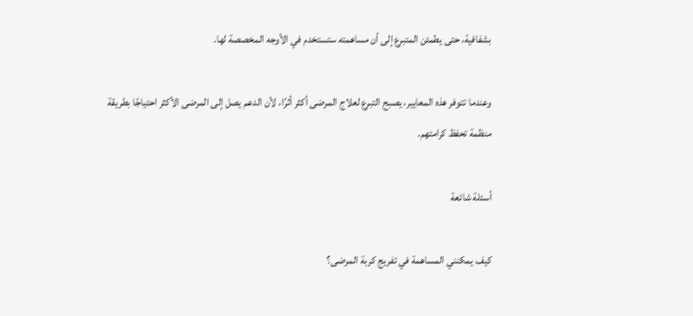بشفافية، حتى يطمئن المتبرع إلى أن مساهمته ستستخدم في الأوجه المخصصة لها.

وعندما تتوفر هذه المعايير، يصبح التبرع لعلاج المرضى أكثر أثرًا، لأن الدعم يصل إلى المرضى الأكثر احتياجًا بطريقة منظمة تحفظ كرامتهم.

أسئلة شائعة

كيف يمكنني المساهمة في تفريج كربة المرضى؟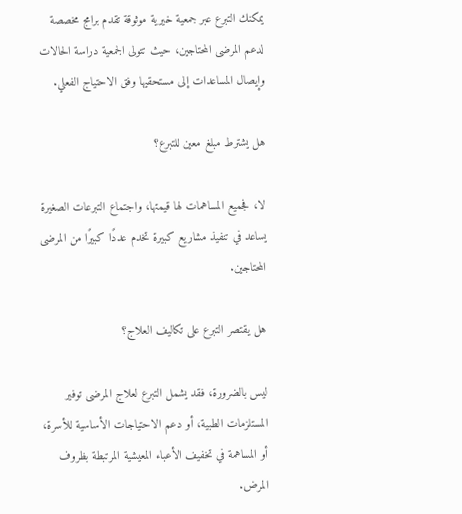يمكنك التبرع عبر جمعية خيرية موثوقة تقدم برامج مخصصة لدعم المرضى المحتاجين، حيث تتولى الجمعية دراسة الحالات وإيصال المساعدات إلى مستحقيها وفق الاحتياج الفعلي.

هل يشترط مبلغ معين للتبرع؟

لا، فجميع المساهمات لها قيمتها، واجتماع التبرعات الصغيرة يساعد في تنفيذ مشاريع كبيرة تخدم عددًا كبيرًا من المرضى المحتاجين.

هل يقتصر التبرع على تكاليف العلاج؟

ليس بالضرورة، فقد يشمل التبرع لعلاج المرضى توفير المستلزمات الطبية، أو دعم الاحتياجات الأساسية للأسرة، أو المساهمة في تخفيف الأعباء المعيشية المرتبطة بظروف المرض.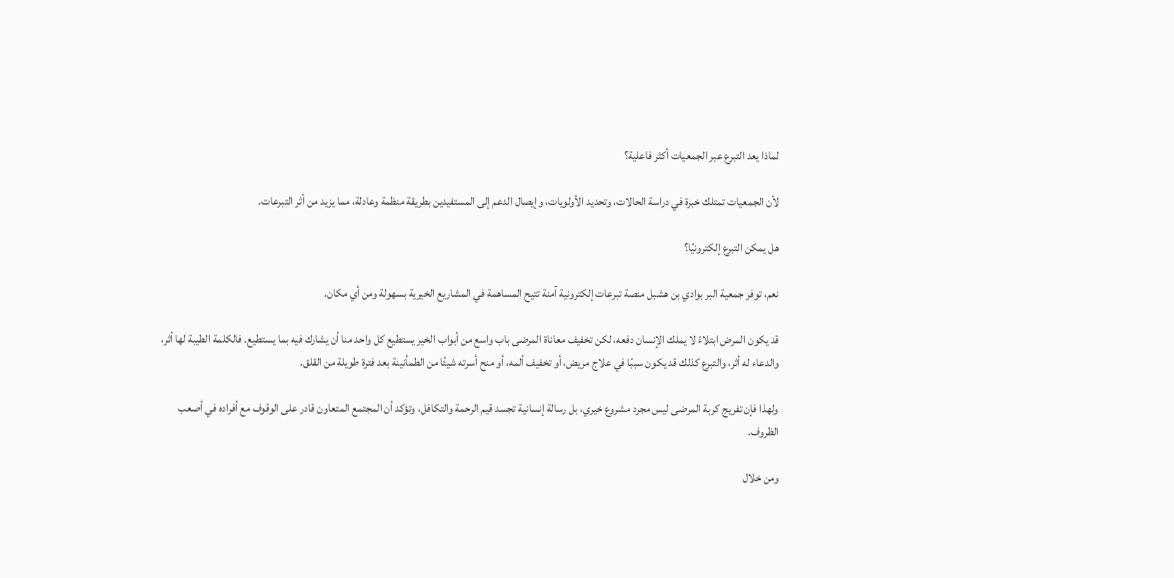لماذا يعد التبرع عبر الجمعيات أكثر فاعلية؟

لأن الجمعيات تمتلك خبرة في دراسة الحالات، وتحديد الأولويات، وإيصال الدعم إلى المستفيدين بطريقة منظمة وعادلة، مما يزيد من أثر التبرعات.

هل يمكن التبرع إلكترونيًا؟

نعم، توفر جمعية البر بوادي بن هشبل منصة تبرعات إلكترونية آمنة تتيح المساهمة في المشاريع الخيرية بسهولة ومن أي مكان.

قد يكون المرض ابتلاءً لا يملك الإنسان دفعه، لكن تخفيف معاناة المرضى باب واسع من أبواب الخير يستطيع كل واحد منا أن يشارك فيه بما يستطيع. فالكلمة الطيبة لها أثر، والدعاء له أثر، والتبرع كذلك قد يكون سببًا في علاج مريض، أو تخفيف ألمه، أو منح أسرته شيئًا من الطمأنينة بعد فترة طويلة من القلق.

ولهذا فإن تفريج كربة المرضى ليس مجرد مشروع خيري، بل رسالة إنسانية تجسد قيم الرحمة والتكافل، وتؤكد أن المجتمع المتعاون قادر على الوقوف مع أفراده في أصعب الظروف.

ومن خلال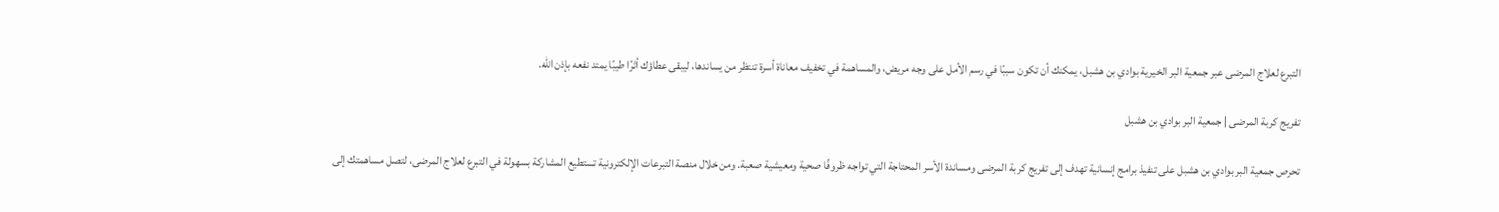التبرع لعلاج المرضى عبر جمعية البر الخيرية بوادي بن هشبل، يمكنك أن تكون سببًا في رسم الأمل على وجه مريض، والمساهمة في تخفيف معاناة أسرة تنتظر من يساندها، ليبقى عطاؤك أثرًا طيبًا يمتد نفعه بإذن الله.

تفريج كربة المرضى | جمعية البر بوادي بن هشبل

تحرص جمعية البر بوادي بن هشبل على تنفيذ برامج إنسانية تهدف إلى تفريج كربة المرضى ومساندة الأسر المحتاجة التي تواجه ظروفًا صحية ومعيشية صعبة. ومن خلال منصة التبرعات الإلكترونية تستطيع المشاركة بسهولة في التبرع لعلاج المرضى، لتصل مساهمتك إلى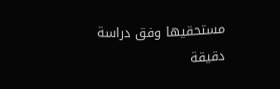مستحقيها وفق دراسة دقيقة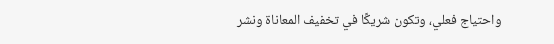واحتياج فعلي، وتكون شريكًا في تخفيف المعاناة ونشر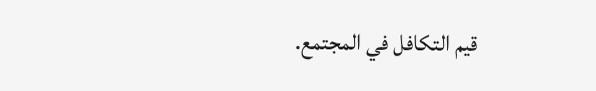قيم التكافل في المجتمع.